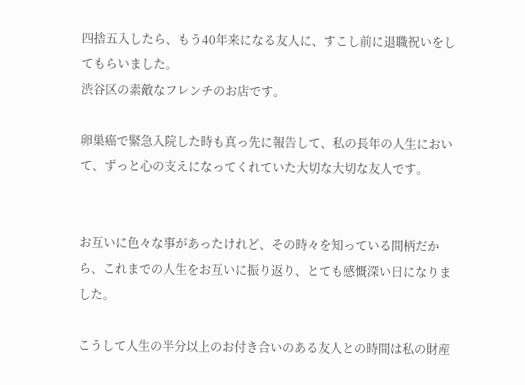四捨五入したら、もう40年来になる友人に、すこし前に退職祝いをしてもらいました。
渋谷区の素敵なフレンチのお店です。

卵巣癌で緊急入院した時も真っ先に報告して、私の長年の人生において、ずっと心の支えになってくれていた大切な大切な友人です。


お互いに色々な事があったけれど、その時々を知っている間柄だから、これまでの人生をお互いに振り返り、とても感慨深い日になりました。

こうして人生の半分以上のお付き合いのある友人との時間は私の財産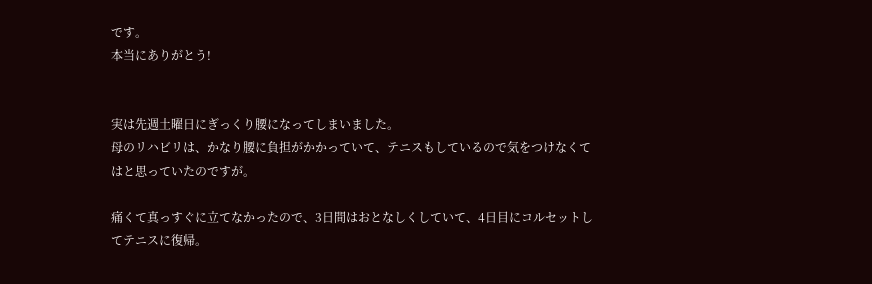です。
本当にありがとう!


実は先週土曜日にぎっくり腰になってしまいました。
母のリハビリは、かなり腰に負担がかかっていて、テニスもしているので気をつけなくてはと思っていたのですが。

痛くて真っすぐに立てなかったので、3日間はおとなしくしていて、4日目にコルセットしてテニスに復帰。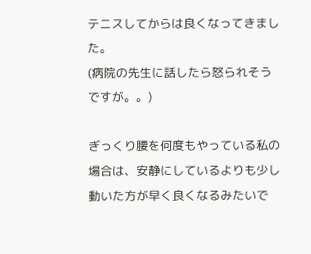テニスしてからは良くなってきました。
(病院の先生に話したら怒られそうですが。。)

ぎっくり腰を何度もやっている私の場合は、安静にしているよりも少し動いた方が早く良くなるみたいで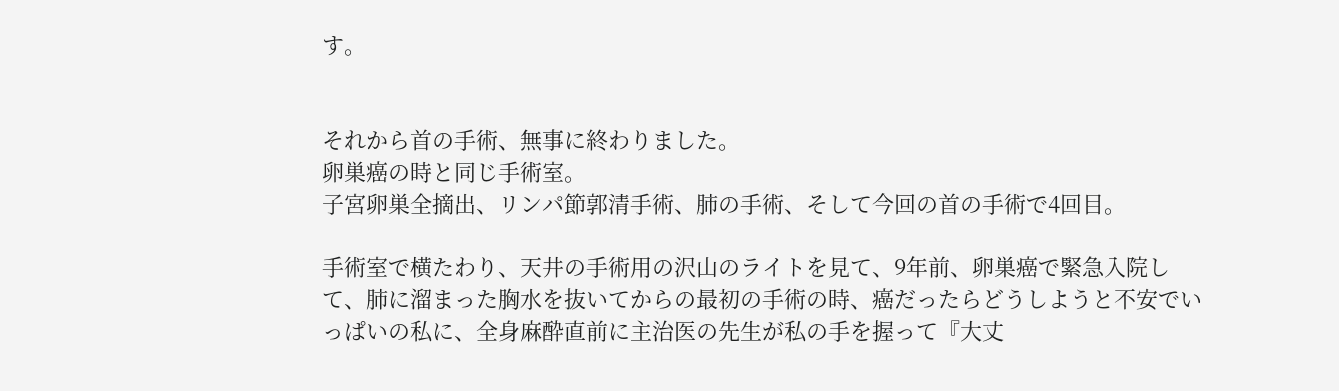す。


それから首の手術、無事に終わりました。
卵巣癌の時と同じ手術室。
子宮卵巣全摘出、リンパ節郭清手術、肺の手術、そして今回の首の手術で4回目。

手術室で横たわり、天井の手術用の沢山のライトを見て、9年前、卵巣癌で緊急入院して、肺に溜まった胸水を抜いてからの最初の手術の時、癌だったらどうしようと不安でいっぱいの私に、全身麻酔直前に主治医の先生が私の手を握って『大丈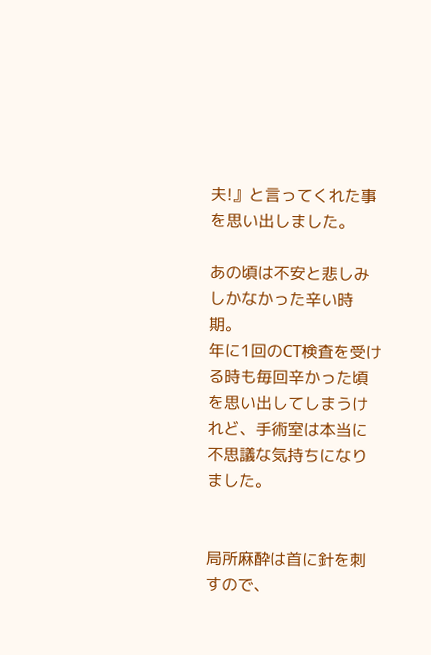夫!』と言ってくれた事を思い出しました。

あの頃は不安と悲しみしかなかった辛い時期。
年に1回のCT検査を受ける時も毎回辛かった頃を思い出してしまうけれど、手術室は本当に不思議な気持ちになりました。


局所麻酔は首に針を刺すので、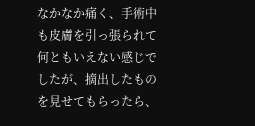なかなか痛く、手術中も皮膚を引っ張られて何ともいえない感じでしたが、摘出したものを見せてもらったら、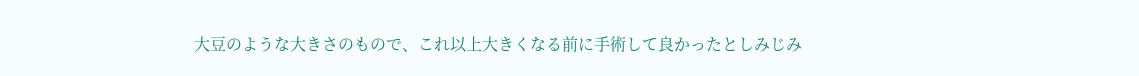大豆のような大きさのもので、これ以上大きくなる前に手術して良かったとしみじみ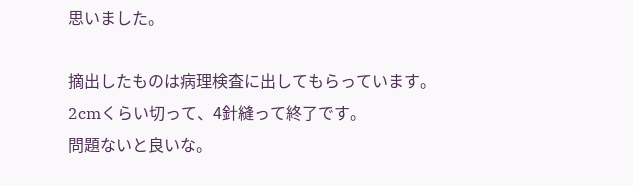思いました。

摘出したものは病理検査に出してもらっています。
2cmくらい切って、4針縫って終了です。
問題ないと良いな。